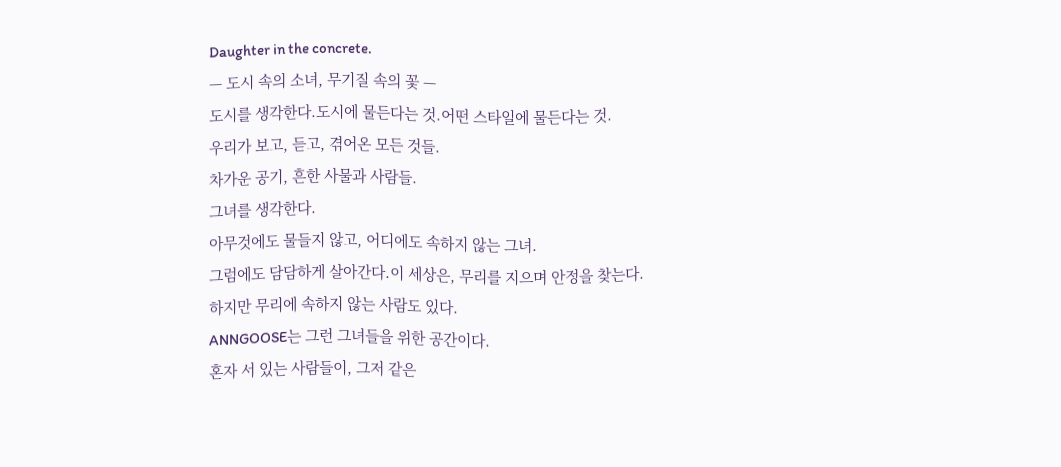Daughter in the concrete.
— 도시 속의 소녀, 무기질 속의 꽃 —
도시를 생각한다.도시에 물든다는 것.어떤 스타일에 물든다는 것.
우리가 보고, 듣고, 겪어온 모든 것들.
차가운 공기, 흔한 사물과 사람들.
그녀를 생각한다.
아무것에도 물들지 않고, 어디에도 속하지 않는 그녀.
그럼에도 담담하게 살아간다.이 세상은, 무리를 지으며 안정을 찾는다.
하지만 무리에 속하지 않는 사람도 있다.
ANNGOOSE는 그런 그녀들을 위한 공간이다.
혼자 서 있는 사람들이, 그저 같은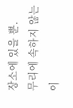장소에 있을 뿐.
무리에 속하지 않는 이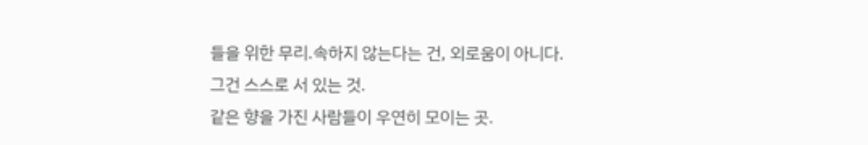들을 위한 무리.속하지 않는다는 건, 외로움이 아니다.
그건 스스로 서 있는 것.
같은 향을 가진 사람들이 우연히 모이는 곳.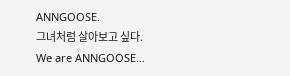ANNGOOSE.
그녀처럼 살아보고 싶다.
We are ANNGOOSE…